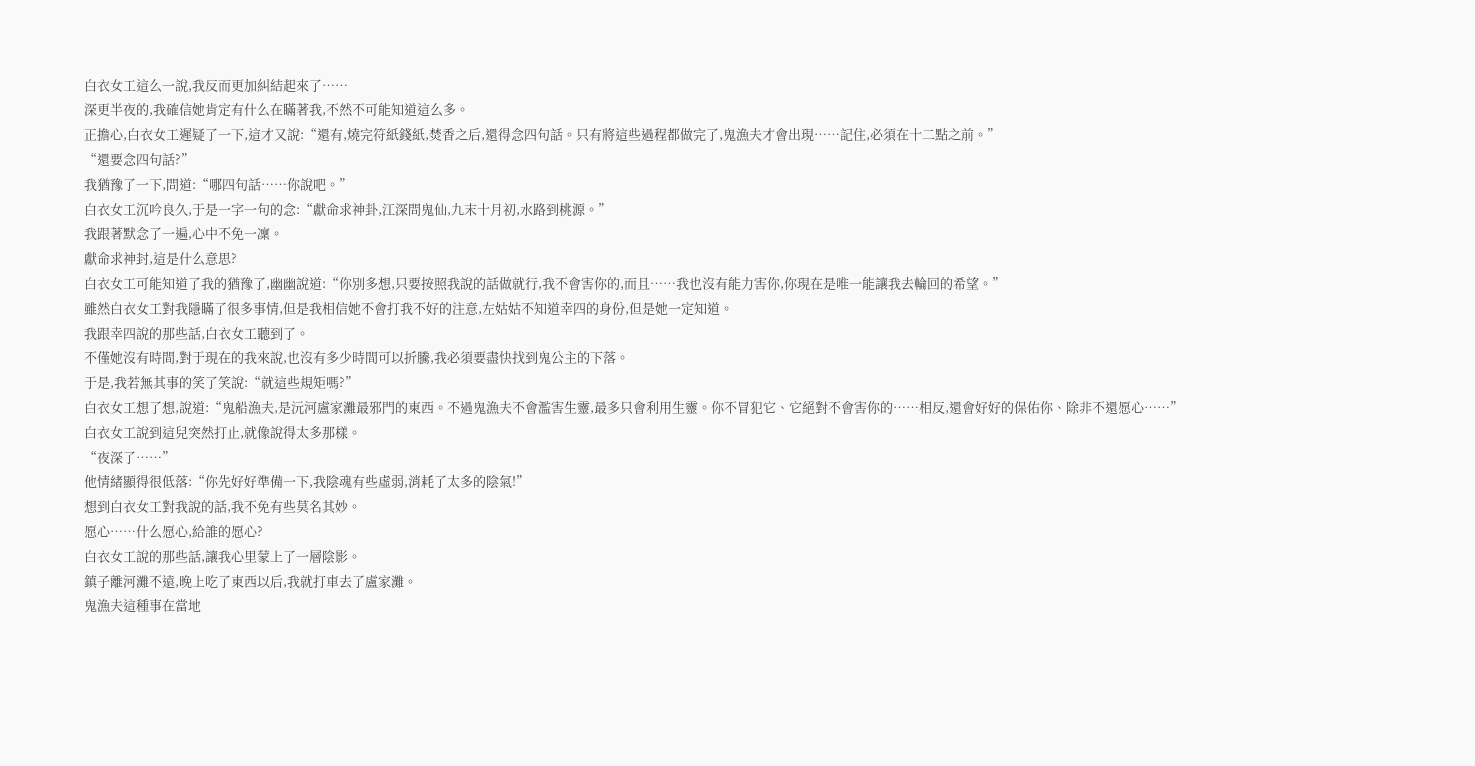白衣女工這么一說,我反而更加糾結起來了……
深更半夜的,我確信她肯定有什么在瞞著我,不然不可能知道這么多。
正擔心,白衣女工遲疑了一下,這才又說:“還有,燒完符紙錢紙,焚香之后,還得念四句話。只有將這些過程都做完了,鬼漁夫才會出現……記住,必須在十二點之前。”
“還要念四句話?”
我猶豫了一下,問道:“哪四句話……你說吧。”
白衣女工沉吟良久,于是一字一句的念:“獻命求神卦,江深問鬼仙,九末十月初,水路到桃源。”
我跟著默念了一遍,心中不免一凜。
獻命求神封,這是什么意思?
白衣女工可能知道了我的猶豫了,幽幽說道:“你別多想,只要按照我說的話做就行,我不會害你的,而且……我也沒有能力害你,你現在是唯一能讓我去輪回的希望。”
雖然白衣女工對我隱瞞了很多事情,但是我相信她不會打我不好的注意,左姑姑不知道幸四的身份,但是她一定知道。
我跟幸四說的那些話,白衣女工聽到了。
不僅她沒有時間,對于現在的我來說,也沒有多少時間可以折騰,我必須要盡快找到鬼公主的下落。
于是,我若無其事的笑了笑說:“就這些規矩嗎?”
白衣女工想了想,說道:“鬼船漁夫,是沅河盧家灘最邪門的東西。不過鬼漁夫不會濫害生靈,最多只會利用生靈。你不冒犯它、它絕對不會害你的……相反,還會好好的保佑你、除非不還愿心……”
白衣女工說到這兒突然打止,就像說得太多那樣。
“夜深了……”
他情緒顯得很低落:“你先好好準備一下,我陰魂有些虛弱,消耗了太多的陰氣!”
想到白衣女工對我說的話,我不免有些莫名其妙。
愿心……什么愿心,給誰的愿心?
白衣女工說的那些話,讓我心里蒙上了一層陰影。
鎮子離河灘不遠,晚上吃了東西以后,我就打車去了盧家灘。
鬼漁夫這種事在當地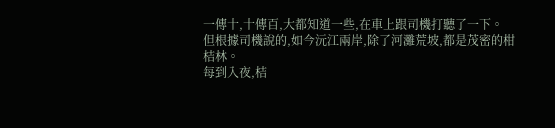一傳十,十傳百,大都知道一些,在車上跟司機打聽了一下。
但根據司機說的,如今沅江兩岸,除了河灘荒坡,都是茂密的柑桔林。
每到入夜,桔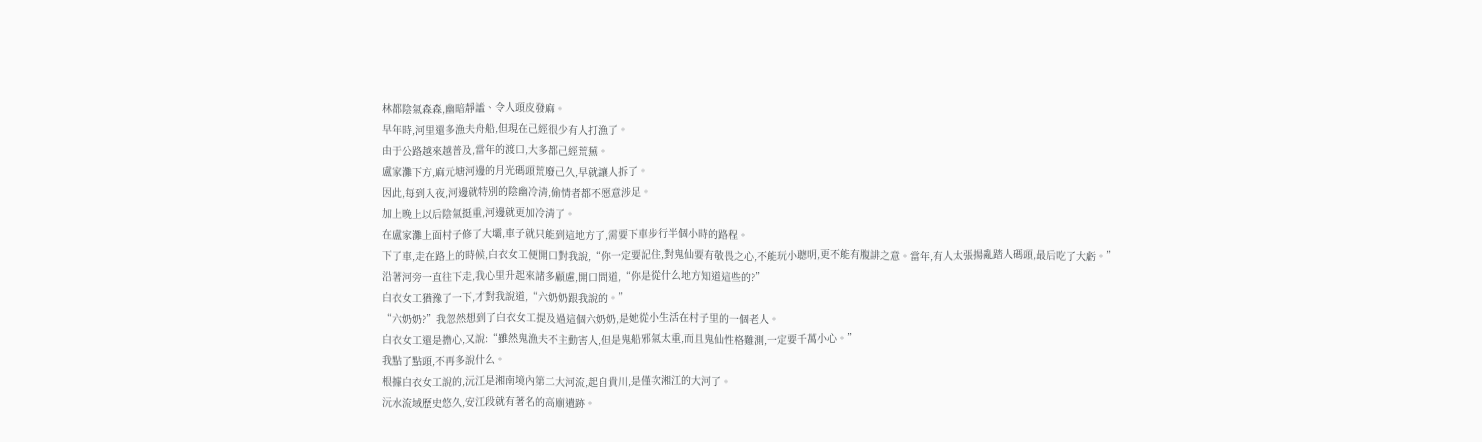林都陰氣森森,幽暗靜謐、令人頭皮發麻。
早年時,河里還多漁夫舟船,但現在己經很少有人打漁了。
由于公路越來越普及,當年的渡口,大多都己經荒蕪。
盧家灘下方,麻元塘河邊的月光碼頭荒廢己久,早就讓人拆了。
因此,每到入夜,河邊就特別的陰幽冷清,偷情者都不愿意涉足。
加上晚上以后陰氣挺重,河邊就更加冷清了。
在盧家灘上面村子修了大壩,車子就只能到這地方了,需要下車步行半個小時的路程。
下了車,走在路上的時候,白衣女工便開口對我說,“你一定要記住,對鬼仙要有敬畏之心,不能玩小聰明,更不能有腹誹之意。當年,有人太張揚亂踏人碼頭,最后吃了大虧。”
沿著河旁一直往下走,我心里升起來諸多顧慮,開口問道,“你是從什么地方知道這些的?”
白衣女工猶豫了一下,才對我說道,“六奶奶跟我說的。”
“六奶奶?”我忽然想到了白衣女工提及過這個六奶奶,是她從小生活在村子里的一個老人。
白衣女工還是擔心,又說:“雖然鬼漁夫不主動害人,但是鬼船邪氣太重,而且鬼仙性格難測,一定要千萬小心。”
我點了點頭,不再多說什么。
根據白衣女工說的,沅江是湘南境內第二大河流,起自貴川,是僅次湘江的大河了。
沅水流域歷史悠久,安江段就有著名的高廟遺跡。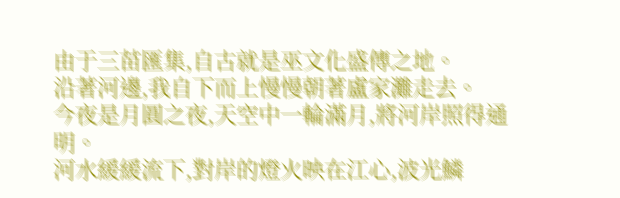由于三苗匯集,自古就是巫文化盛傳之地。
沿著河邊,我自下而上慢慢朝著盧家灘走去。
今夜是月圓之夜,天空中一輪滿月,將河岸照得通明。
河水緩緩流下,對岸的燈火映在江心,波光鱗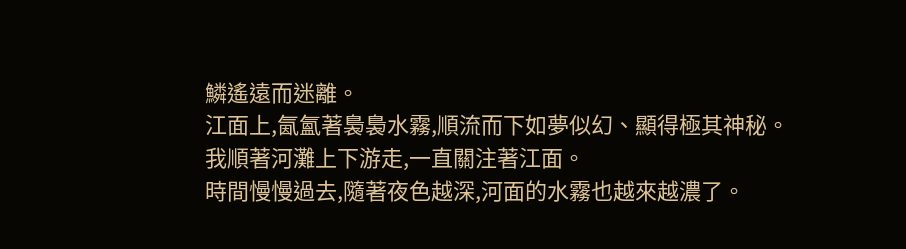鱗遙遠而迷離。
江面上,氤氳著裊裊水霧,順流而下如夢似幻、顯得極其神秘。
我順著河灘上下游走,一直關注著江面。
時間慢慢過去,隨著夜色越深,河面的水霧也越來越濃了。